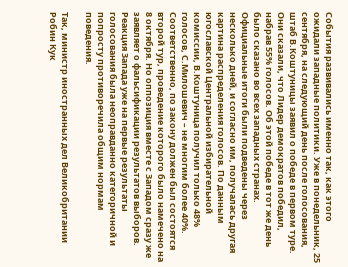События развивались именно так, как этого ожидали западные политики. Уже в понедельник, 25 сентября, на следующий день после голосования, штаб В.Коштуницы заявил о победе в первом туре. Они сказали, что Лидер демократов победил, набрав 55% голосов. Об этой победе в тот же день было сказано во всех западных странах. Официальные итоги были подведены через несколько дней, и согласно им, получалась другая картина распределения голосов. По данным югославской Центральной избирательной комиссии, В.Коштуница получил только 48% голосов, С.Милошевич – не многим более 40%. Соответственно, по закону должен был состоятся второй тур, проведение которого было намечено на 8 октября. Но оппозиция вместе с Западом сразу же заявляет о фальсификации результатов выборов. Реакция Запада уже на первые результаты голосования была неоправданно категоричной и попросту противоречила общим нормам поведения.

Так, министр иностранных дел Великобритании Робин Кук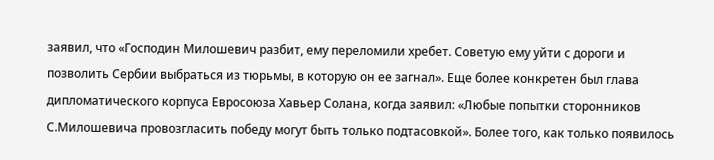заявил, что «Господин Милошевич разбит, ему переломили хребет. Советую ему уйти с дороги и позволить Сербии выбраться из тюрьмы, в которую он ее загнал». Еще более конкретен был глава дипломатического корпуса Евросоюза Хавьер Солана, когда заявил: «Любые попытки сторонников С.Милошевича провозгласить победу могут быть только подтасовкой». Более того, как только появилось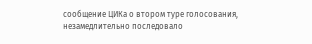сообщение ЦИКа о втором туре голосования, незамедлительно последовало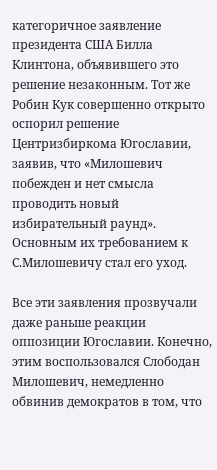категоричное заявление президента США Билла Клинтона, объявившего это решение незаконным. Тот же Робин Кук совершенно открыто оспорил решение Центризбиркома Югославии, заявив, что «Милошевич побежден и нет смысла проводить новый избирательный раунд». Основным их требованием к С.Милошевичу стал его уход.

Все эти заявления прозвучали даже раньше реакции оппозиции Югославии. Конечно, этим воспользовался Слободан Милошевич, немедленно обвинив демократов в том, что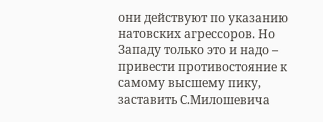они действуют по указанию натовских агрессоров. Но Западу только это и надо – привести противостояние к самому высшему пику, заставить С.Милошевича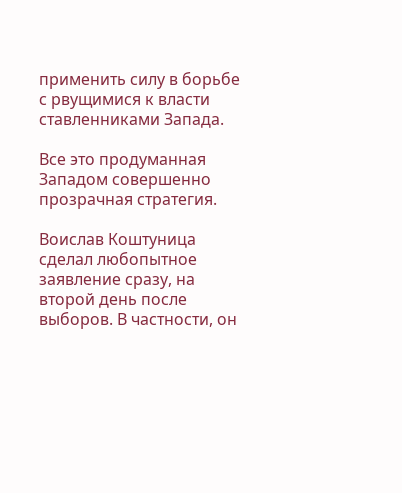применить силу в борьбе с рвущимися к власти ставленниками Запада.

Все это продуманная Западом совершенно прозрачная стратегия.

Воислав Коштуница сделал любопытное заявление сразу, на второй день после выборов. В частности, он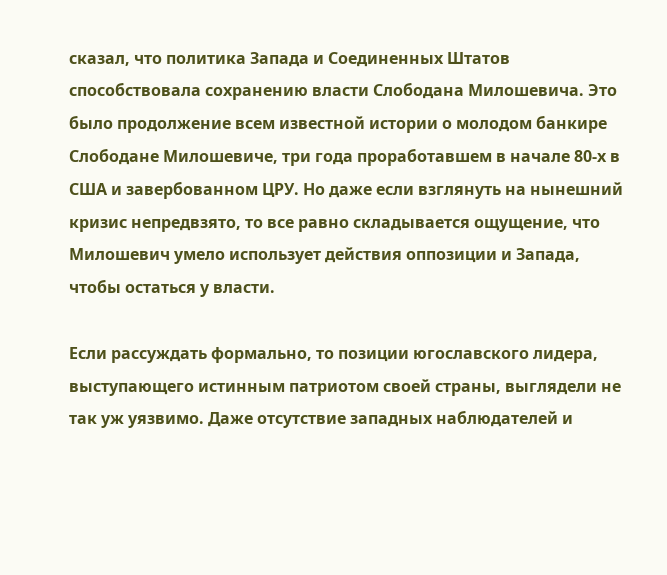сказал, что политика Запада и Соединенных Штатов способствовала сохранению власти Слободана Милошевича. Это было продолжение всем известной истории о молодом банкире Слободане Милошевиче, три года проработавшем в начале 80-х в США и завербованном ЦРУ. Но даже если взглянуть на нынешний кризис непредвзято, то все равно складывается ощущение, что Милошевич умело использует действия оппозиции и Запада, чтобы остаться у власти.

Если рассуждать формально, то позиции югославского лидера, выступающего истинным патриотом своей страны, выглядели не так уж уязвимо. Даже отсутствие западных наблюдателей и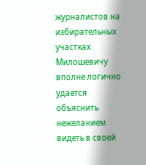журналистов на избирательных участках Милошевичу вполне логично удается объяснить нежеланием видеть в своей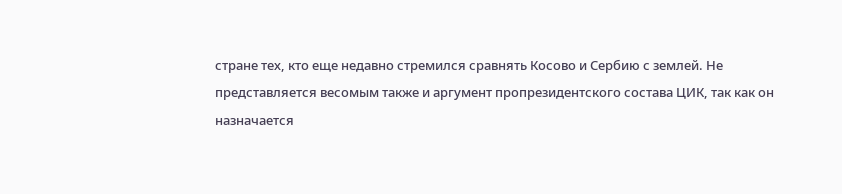стране тех, кто еще недавно стремился сравнять Косово и Сербию с землей. Не представляется весомым также и аргумент пропрезидентского состава ЦИК, так как он назначается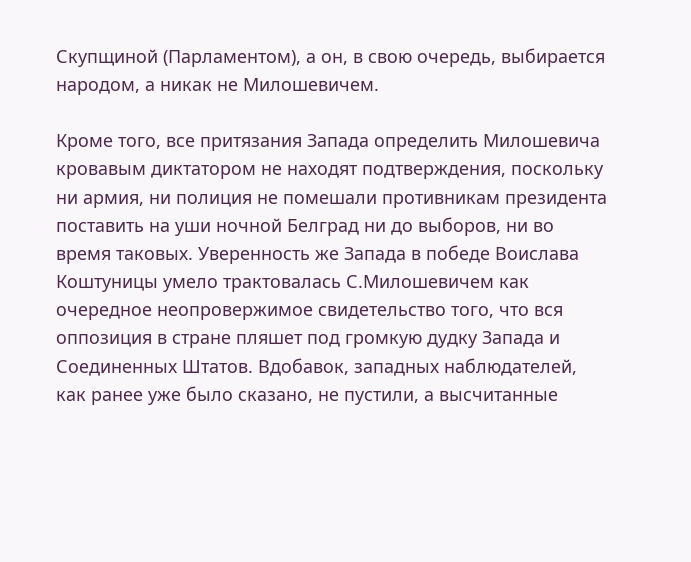Скупщиной (Парламентом), а он, в свою очередь, выбирается народом, а никак не Милошевичем.

Кроме того, все притязания Запада определить Милошевича кровавым диктатором не находят подтверждения, поскольку ни армия, ни полиция не помешали противникам президента поставить на уши ночной Белград ни до выборов, ни во время таковых. Уверенность же Запада в победе Воислава Коштуницы умело трактовалась С.Милошевичем как очередное неопровержимое свидетельство того, что вся оппозиция в стране пляшет под громкую дудку Запада и Соединенных Штатов. Вдобавок, западных наблюдателей, как ранее уже было сказано, не пустили, а высчитанные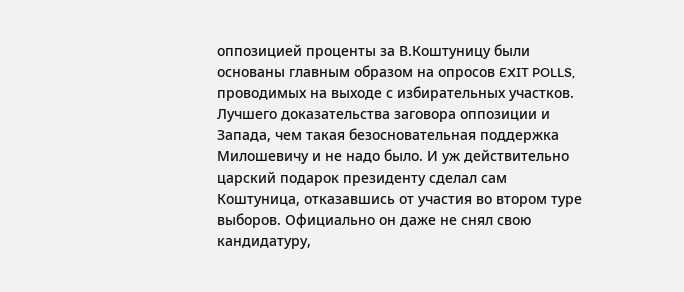оппозицией проценты за В.Коштуницу были основаны главным образом на опросов EXIT POLLS, проводимых на выходе с избирательных участков. Лучшего доказательства заговора оппозиции и Запада, чем такая безосновательная поддержка Милошевичу и не надо было. И уж действительно царский подарок президенту сделал сам Коштуница, отказавшись от участия во втором туре выборов. Официально он даже не снял свою кандидатуру,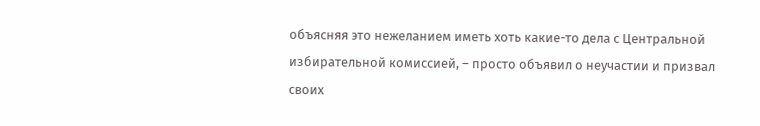объясняя это нежеланием иметь хоть какие-то дела с Центральной избирательной комиссией, – просто объявил о неучастии и призвал своих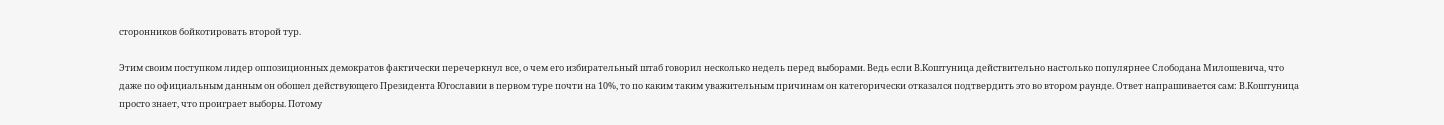сторонников бойкотировать второй тур.

Этим своим поступком лидер оппозиционных демократов фактически перечеркнул все, о чем его избирательный штаб говорил несколько недель перед выборами. Ведь если В.Коштуница действительно настолько популярнее Слободана Милошевича, что даже по официальным данным он обошел действующего Президента Югославии в первом туре почти на 10%, то по каким таким уважительным причинам он категорически отказался подтвердить это во втором раунде. Ответ напрашивается сам: В.Коштуница просто знает, что проиграет выборы. Потому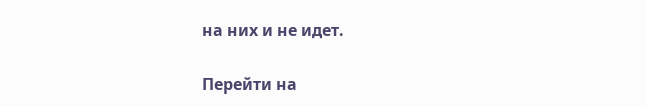на них и не идет.

Перейти на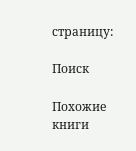страницу:

Поиск

Похожие книги